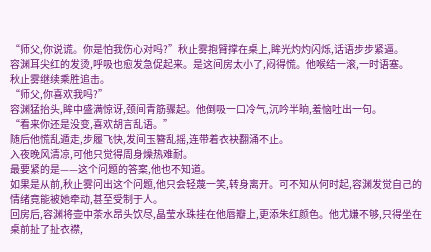“师父,你说谎。你是怕我伤心对吗?”秋止雾抱臂撑在桌上,眸光灼灼闪烁,话语步步紧逼。
容渊耳尖红的发烫,呼吸也愈发急促起来。是这间房太小了,闷得慌。他喉结一滚,一时语塞。
秋止雾继续乘胜追击。
“师父,你喜欢我吗?”
容渊猛抬头,眸中盛满惊讶,颈间青筋骤起。他倒吸一口冷气,沉吟半晌,羞恼吐出一句。
“看来你还是没变,喜欢胡言乱语。”
随后他慌乱遁走,步履飞快,发间玉簪乱摇,连带着衣袂翻涌不止。
入夜晚风清凉,可他只觉得周身燥热难耐。
最要紧的是——这个问题的答案,他也不知道。
如果是从前,秋止雾问出这个问题,他只会轻蔑一笑,转身离开。可不知从何时起,容渊发觉自己的情绪竟能被她牵动,甚至受制于人。
回房后,容渊将壶中茶水昂头饮尽,晶莹水珠挂在他唇瓣上,更添朱红颜色。他尤嫌不够,只得坐在桌前扯了扯衣襟,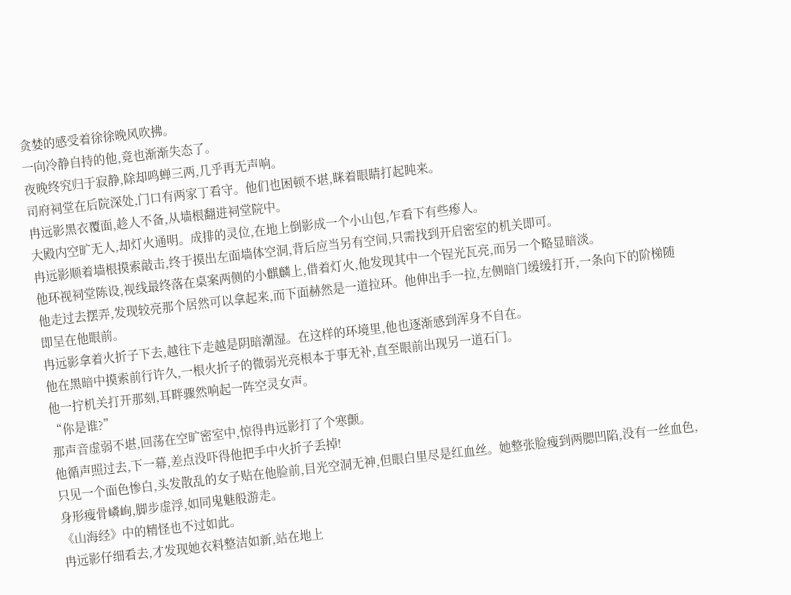贪婪的感受着徐徐晚风吹拂。
一向冷静自持的他,竟也渐渐失态了。
夜晚终究归于寂静,除却鸣蝉三两,几乎再无声响。
司府祠堂在后院深处,门口有两家丁看守。他们也困顿不堪,眯着眼睛打起盹来。
冉远影黑衣覆面,趁人不备,从墙根翻进祠堂院中。
大殿内空旷无人,却灯火通明。成排的灵位,在地上倒影成一个小山包,乍看下有些瘆人。
冉远影顺着墙根摸索敲击,终于摸出左面墙体空洞,背后应当另有空间,只需找到开启密室的机关即可。
他环视祠堂陈设,视线最终落在桌案两侧的小麒麟上,借着灯火,他发现其中一个锃光瓦亮,而另一个略显暗淡。
他走过去摆弄,发现较亮那个居然可以拿起来,而下面赫然是一道拉环。他伸出手一拉,左侧暗门缓缓打开,一条向下的阶梯随即呈在他眼前。
冉远影拿着火折子下去,越往下走越是阴暗潮湿。在这样的环境里,他也逐渐感到浑身不自在。
他在黑暗中摸索前行许久,一根火折子的微弱光亮根本于事无补,直至眼前出现另一道石门。
他一拧机关打开那刻,耳畔骤然响起一阵空灵女声。
“你是谁?”
那声音虚弱不堪,回荡在空旷密室中,惊得冉远影打了个寒颤。
他循声照过去,下一幕,差点没吓得他把手中火折子丢掉!
只见一个面色惨白,头发散乱的女子贴在他脸前,目光空洞无神,但眼白里尽是红血丝。她整张脸瘦到两腮凹陷,没有一丝血色,身形瘦骨嶙峋,脚步虚浮,如同鬼魅般游走。
《山海经》中的精怪也不过如此。
冉远影仔细看去,才发现她衣料整洁如新,站在地上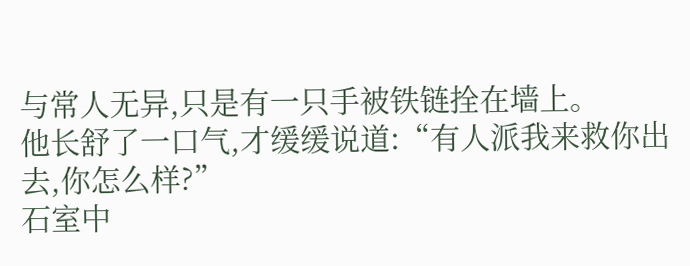与常人无异,只是有一只手被铁链拴在墙上。
他长舒了一口气,才缓缓说道:“有人派我来救你出去,你怎么样?”
石室中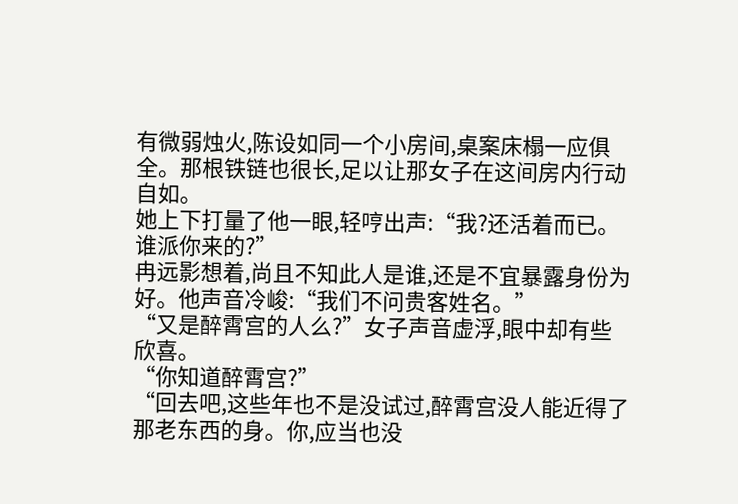有微弱烛火,陈设如同一个小房间,桌案床榻一应俱全。那根铁链也很长,足以让那女子在这间房内行动自如。
她上下打量了他一眼,轻哼出声:“我?还活着而已。谁派你来的?”
冉远影想着,尚且不知此人是谁,还是不宜暴露身份为好。他声音冷峻:“我们不问贵客姓名。”
“又是醉霄宫的人么?”女子声音虚浮,眼中却有些欣喜。
“你知道醉霄宫?”
“回去吧,这些年也不是没试过,醉霄宫没人能近得了那老东西的身。你,应当也没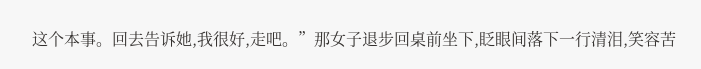这个本事。回去告诉她,我很好,走吧。”那女子退步回桌前坐下,眨眼间落下一行清泪,笑容苦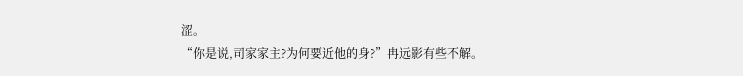涩。
“你是说,司家家主?为何要近他的身?”冉远影有些不解。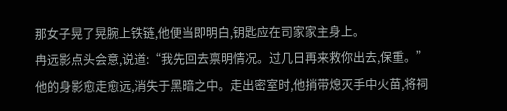那女子晃了晃腕上铁链,他便当即明白,钥匙应在司家家主身上。
冉远影点头会意,说道:“我先回去禀明情况。过几日再来救你出去,保重。”
他的身影愈走愈远,消失于黑暗之中。走出密室时,他捎带熄灭手中火苗,将祠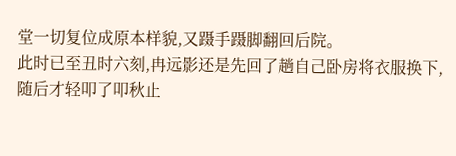堂一切复位成原本样貌,又蹑手蹑脚翻回后院。
此时已至丑时六刻,冉远影还是先回了趟自己卧房将衣服换下,随后才轻叩了叩秋止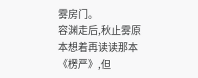雾房门。
容渊走后,秋止雾原本想着再读读那本《楞严》,但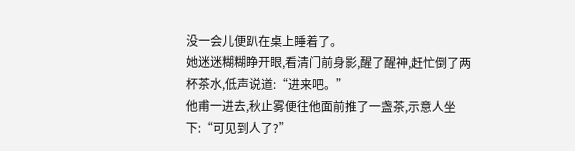没一会儿便趴在桌上睡着了。
她迷迷糊糊睁开眼,看清门前身影,醒了醒神,赶忙倒了两杯茶水,低声说道:“进来吧。”
他甫一进去,秋止雾便往他面前推了一盏茶,示意人坐下:“可见到人了?”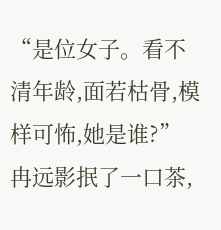“是位女子。看不清年龄,面若枯骨,模样可怖,她是谁?”冉远影抿了一口茶,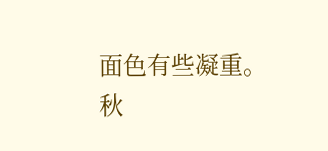面色有些凝重。
秋